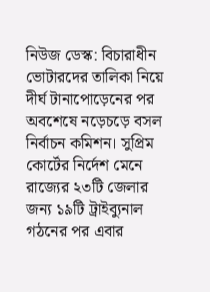নিউজ ডেস্ক: বিচারাধীন ভোটারদের তালিকা নিয়ে দীর্ঘ টানাপোড়েনের পর অবশেষে নড়েচড়ে বসল নির্বাচন কমিশন। সুপ্রিম কোর্টের নির্দেশ মেনে রাজ্যের ২৩টি জেলার জন্য ১৯টি ট্রাইব্যুনাল গঠনের পর এবার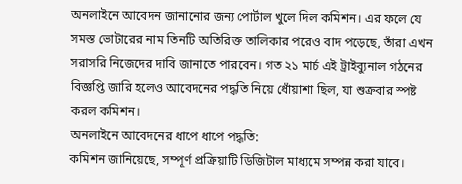অনলাইনে আবেদন জানানোর জন্য পোর্টাল খুলে দিল কমিশন। এর ফলে যে সমস্ত ভোটারের নাম তিনটি অতিরিক্ত তালিকার পরেও বাদ পড়েছে, তাঁরা এখন সরাসরি নিজেদের দাবি জানাতে পারবেন। গত ২১ মার্চ এই ট্রাইব্যুনাল গঠনের বিজ্ঞপ্তি জারি হলেও আবেদনের পদ্ধতি নিয়ে ধোঁয়াশা ছিল, যা শুক্রবার স্পষ্ট করল কমিশন।
অনলাইনে আবেদনের ধাপে ধাপে পদ্ধতি:
কমিশন জানিয়েছে, সম্পূর্ণ প্রক্রিয়াটি ডিজিটাল মাধ্যমে সম্পন্ন করা যাবে।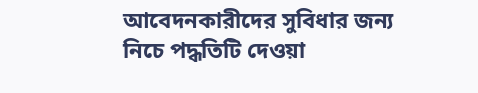আবেদনকারীদের সুবিধার জন্য নিচে পদ্ধতিটি দেওয়া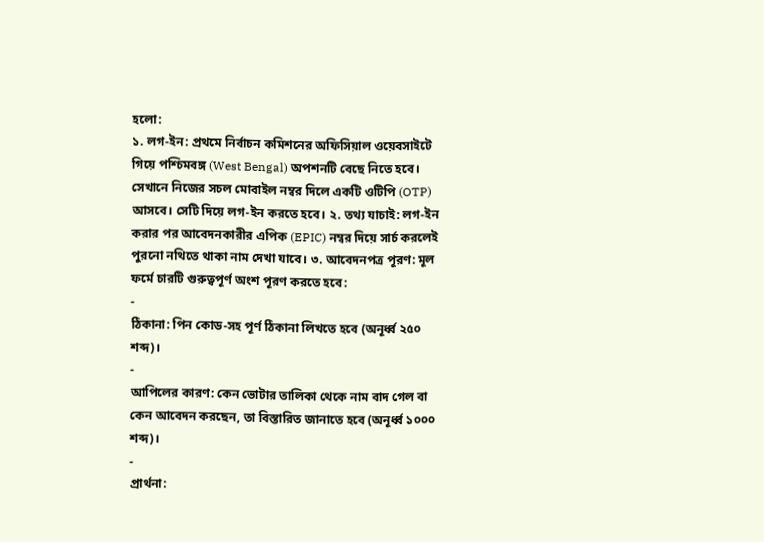হলো:
১. লগ-ইন: প্রথমে নির্বাচন কমিশনের অফিসিয়াল ওয়েবসাইটে গিয়ে পশ্চিমবঙ্গ (West Bengal) অপশনটি বেছে নিতে হবে। সেখানে নিজের সচল মোবাইল নম্বর দিলে একটি ওটিপি (OTP) আসবে। সেটি দিয়ে লগ-ইন করতে হবে। ২. তথ্য যাচাই: লগ-ইন করার পর আবেদনকারীর এপিক (EPIC) নম্বর দিয়ে সার্চ করলেই পুরনো নথিতে থাকা নাম দেখা যাবে। ৩. আবেদনপত্র পূরণ: মূল ফর্মে চারটি গুরুত্বপূর্ণ অংশ পূরণ করতে হবে:
-
ঠিকানা: পিন কোড-সহ পূর্ণ ঠিকানা লিখতে হবে (অনূর্ধ্ব ২৫০ শব্দ)।
-
আপিলের কারণ: কেন ভোটার তালিকা থেকে নাম বাদ গেল বা কেন আবেদন করছেন, তা বিস্তারিত জানাতে হবে (অনূর্ধ্ব ১০০০ শব্দ)।
-
প্রার্থনা: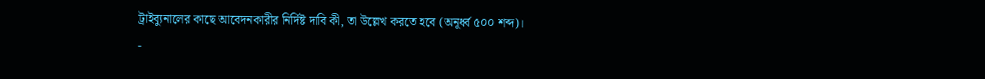ট্রাইব্যুনালের কাছে আবেদনকারীর নির্দিষ্ট দাবি কী, তা উল্লেখ করতে হবে (অনূর্ধ্ব ৫০০ শব্দ)।
-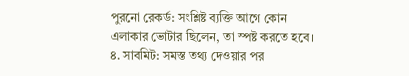পুরনো রেকর্ড: সংশ্লিষ্ট ব্যক্তি আগে কোন এলাকার ভোটার ছিলেন, তা স্পষ্ট করতে হবে।
৪. সাবমিট: সমস্ত তথ্য দেওয়ার পর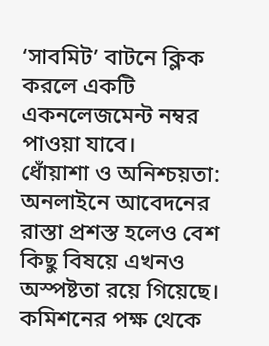‘সাবমিট’ বাটনে ক্লিক করলে একটি একনলেজমেন্ট নম্বর পাওয়া যাবে।
ধোঁয়াশা ও অনিশ্চয়তা:
অনলাইনে আবেদনের রাস্তা প্রশস্ত হলেও বেশ কিছু বিষয়ে এখনও অস্পষ্টতা রয়ে গিয়েছে। কমিশনের পক্ষ থেকে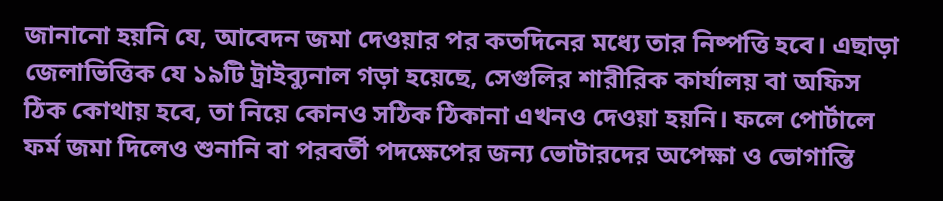জানানো হয়নি যে, আবেদন জমা দেওয়ার পর কতদিনের মধ্যে তার নিষ্পত্তি হবে। এছাড়া জেলাভিত্তিক যে ১৯টি ট্রাইব্যুনাল গড়া হয়েছে, সেগুলির শারীরিক কার্যালয় বা অফিস ঠিক কোথায় হবে, তা নিয়ে কোনও সঠিক ঠিকানা এখনও দেওয়া হয়নি। ফলে পোর্টালে ফর্ম জমা দিলেও শুনানি বা পরবর্তী পদক্ষেপের জন্য ভোটারদের অপেক্ষা ও ভোগান্তি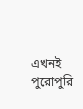এখনই পুরোপুরি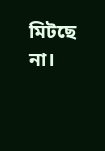মিটছে না।